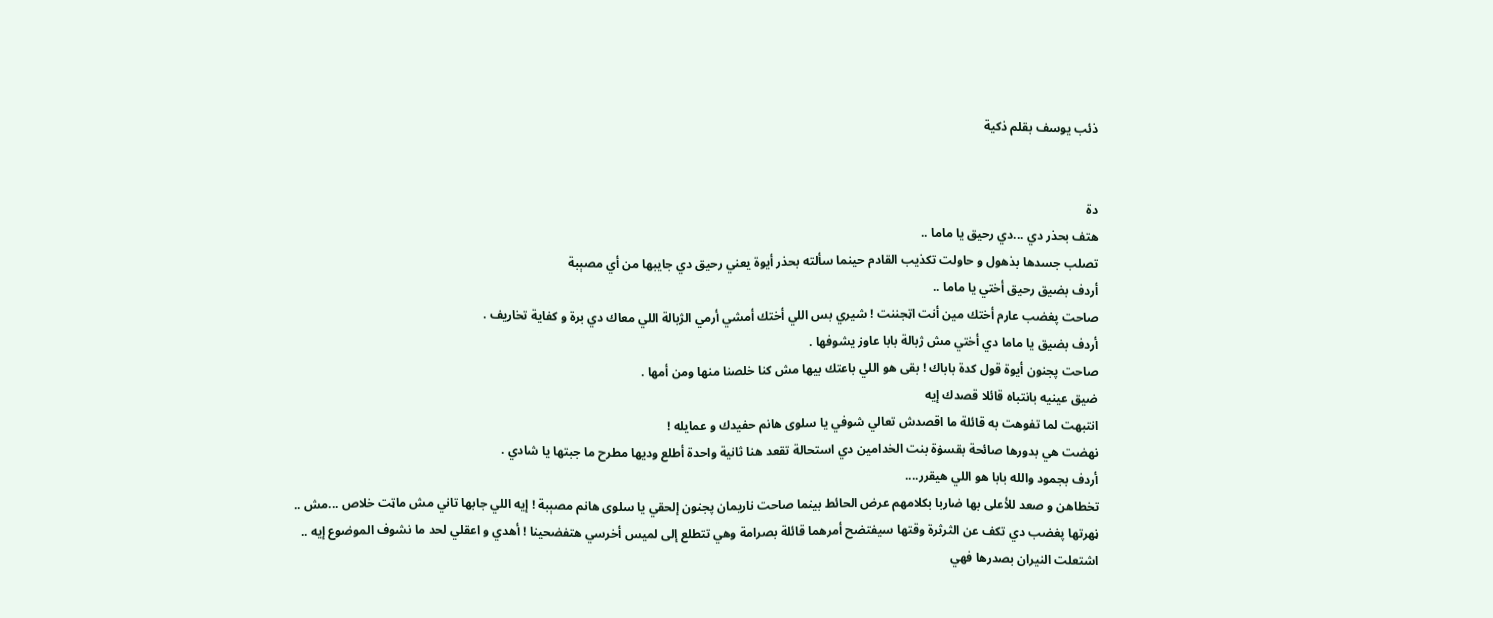ذئب يوسف بقلم ذكية


دة
هتف بحذر دي ...دي رحيق يا ماما ..
تصلب جسدها بذهول و حاولت تكذيب القادم حينما سألته بحذر أيوة يعني رحيق دي جايبها من أي مصېبة
أردف بضيق رحيق أختي يا ماما ..
صاحت پغضب عارم أختك مين أنت اټجننت ! شيري بس اللي أختك أمشي أرمي الژبالة اللي معاك دي برة و كفاية تخاريف .
أردف بضيق يا ماما دي أختي مش ژبالة بابا عاوز يشوفها .
صاحت پجنون أيوة قول كدة باباك ! بقى هو اللي باعتك بيها مش كنا خلصنا منها ومن أمها .
ضيق عينيه بانتباه قائلا قصدك إيه
انتبهت لما تفوهت به قائلة ما اقصدش تعالي شوفي يا سلوى هانم حفيدك و عمايله !
نهضت هي بدورها صائحة بقسۏة بنت الخدامين دي استحالة تقعد هنا ثانية واحدة أطلع وديها مطرح ما جبتها يا شادي .
أردف بجمود والله بابا هو اللي هيقرر....
تخطاهن و صعد للأعلى بها ضاربا بكلامهم عرض الحائط بينما صاحت ناريمان پجنون إلحقي يا سلوى هانم مصېبة ! إيه اللي جابها تاني مش ماټت خلاص ...مش ..
ڼهرتها پغضب دي تكف عن الثرثرة وقتها سيفتضح أمرهما قائلة بصرامة وهي تتطلع إلى لميس أخرسي هتفضحينا ! أهدي و اعقلي لحد ما نشوف الموضوع إيه ..
اشتعلت النيران بصدرها فهي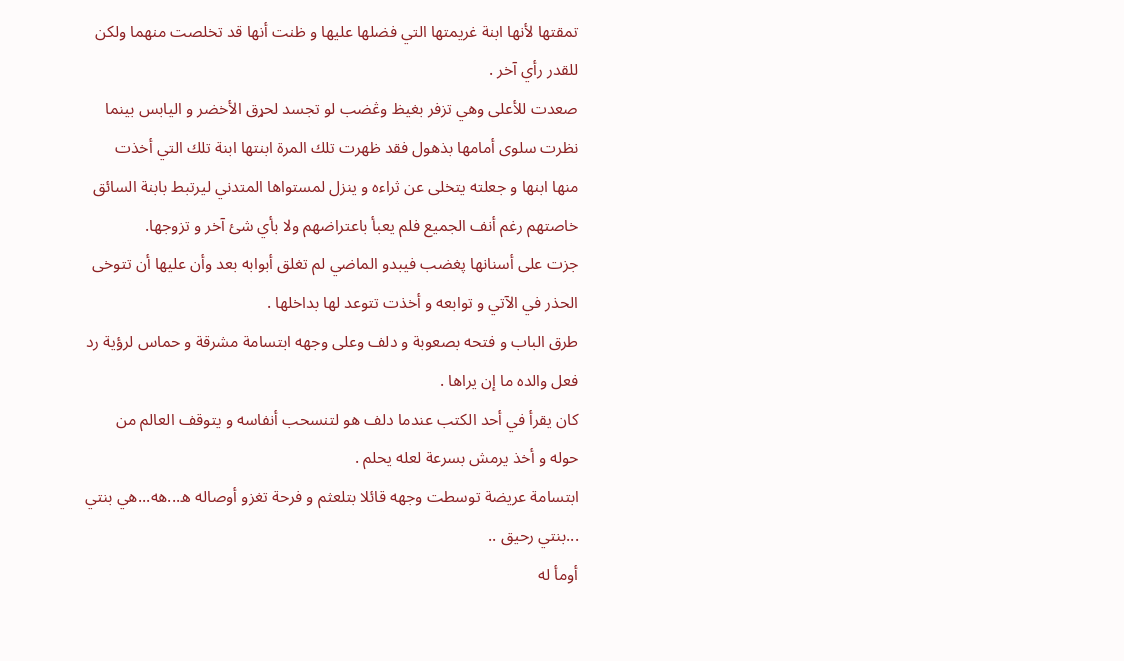تمقتها لأنها ابنة غريمتها التي فضلها عليها و ظنت أنها قد تخلصت منهما ولكن للقدر رأي آخر .
صعدت للأعلى وهي تزفر بغيظ وڠضب لو تجسد لحړق الأخضر و اليابس بينما نظرت سلوى أمامها بذهول فقد ظهرت تلك المرة ابنتها ابنة تلك التي أخذت منها ابنها و جعلته يتخلى عن ثراءه و ينزل لمستواها المتدني ليرتبط بابنة السائق خاصتهم رغم أنف الجميع فلم يعبأ باعتراضهم ولا بأي شئ آخر و تزوجها.
جزت على أسنانها پغضب فيبدو الماضي لم تغلق أبوابه بعد وأن عليها أن تتوخى الحذر في الآتي و توابعه و أخذت تتوعد لها بداخلها .
طرق الباب و فتحه بصعوبة و دلف وعلى وجهه ابتسامة مشرقة و حماس لرؤية رد فعل والده ما إن يراها .
كان يقرأ في أحد الكتب عندما دلف هو لتنسحب أنفاسه و يتوقف العالم من حوله و أخذ يرمش بسرعة لعله يحلم .
ابتسامة عريضة توسطت وجهه قائلا بتلعثم و فرحة تغزو أوصاله ه...هه...هي بنتي ...بنتي رحيق ..
أومأ له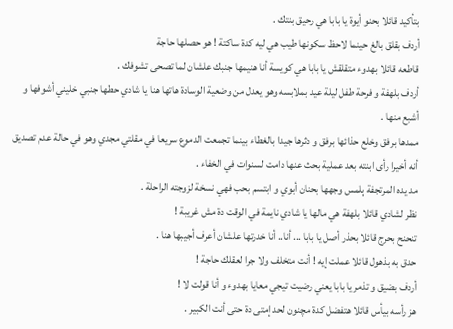بتأكيد قائلا بحنو أيوة يا بابا هي رحيق بنتك .
أردف بقلق بالغ حينما لاحظ سكونها طيب هي ليه كدة ساكتة ! هو حصلها حاجة
قاطعه قائلا بهدوء متقلقش يا بابا هي كويسة أنا هنيمها جنبك علشان لما تصحى تشوفك .
أردف بلهفة و فرحة طفل ليلة عيد بملابسه وهو يعدل من وضعية الوسادة هاتها هنا يا شادي حطها جنبي خليني أشوفها و أشبع منها .
ممدها برفق وخلع حذائها برفق و دثرها جيدا بالغطاء بينما تجمعت الدموع سريعا في مقلتي مجدي وهو في حالة عدم تصديق أنه أخيرا رأى ابنته بعد عملية بحث عنها دامت لسنوات في الخفاء .
مد يده المرتجفة ېلمس وجهها بحنان أبوي و ابتسم بحب فهي نسخة لزوجته الراحلة .
نظر لشادي قائلا بلهفة هي مالها يا شادي نايمة في الوقت دة مش غريبة !
تنحنح بحرج قائلا بحذر أصل يا بابا ... أنا.. أنا خدرتها علشان أعرف أجيبها هنا .
حدق به بذهول قائلا عملت إيه ! أنت متخلف ولا جرا لعقلك حاجة !
أردف بضيق و تذمر يا بابا يعني رضيت تيجي معايا بهدوء و أنا قولت لا !
هز رأسه بيأس قائلا هتفضل كدة مچنون لحد إمتى دة حتى أنت الكبير .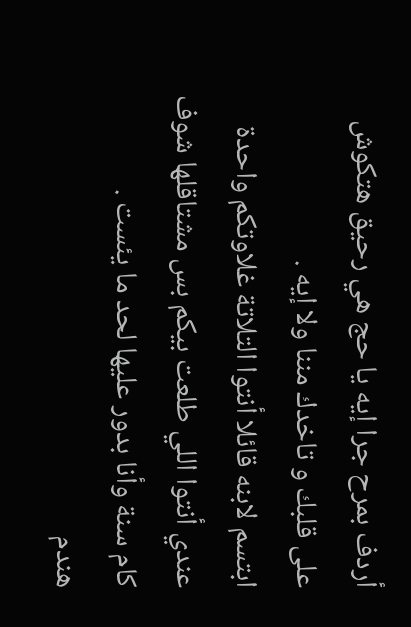أردف بمرح جرا إيه يا حج هي رحيق هتكوش على قلبك و تاخدك مننا ولا إيه .
ابتسم لابنه قائلا أنتوا التلاتة غلاوتكم واحدة عندي أنتوا اللي طلعت بيكم بس مشتاقلها شوف كام سنة وأنا بدور عليها لحد ما يئست .
هندم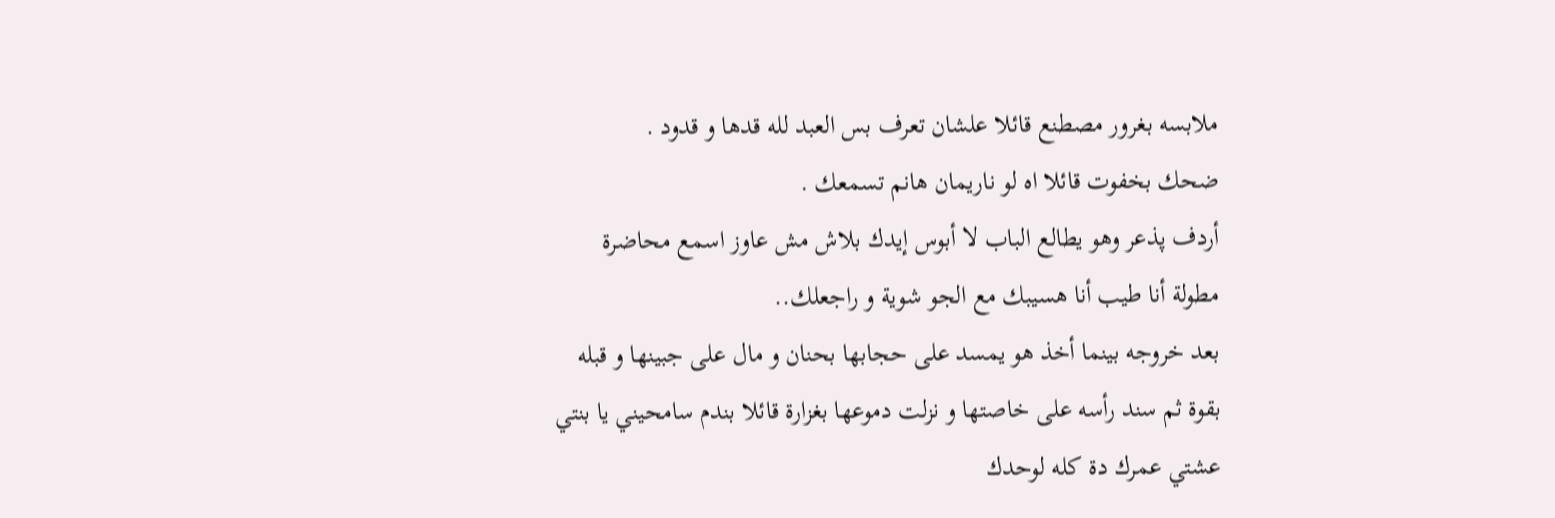ملابسه بغرور مصطنع قائلا علشان تعرف بس العبد لله قدها و قدود .
ضحك بخفوت قائلا اه لو ناريمان هانم تسمعك .
أردف پذعر وهو يطالع الباب لا أبوس إيدك بلاش مش عاوز اسمع محاضرة مطولة أنا طيب أنا هسيبك مع الجو شوية و راجعلك..
بعد خروجه بينما أخذ هو يمسد على حجابها بحنان و مال على جبينها و قبله بقوة ثم سند رأسه على خاصتها و نزلت دموعها بغزارة قائلا بندم سامحيني يا بنتي عشتي عمرك دة كله لوحدك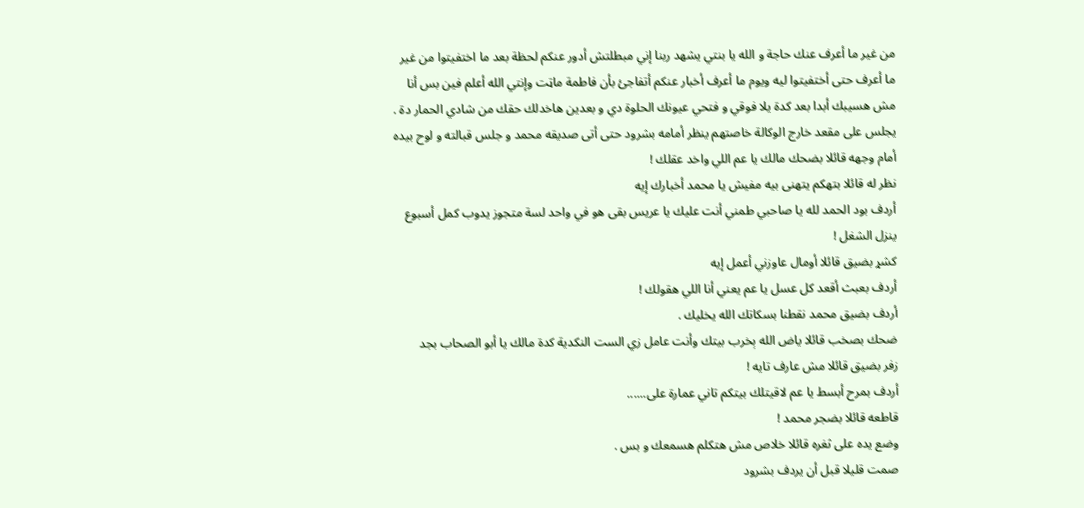من غير ما أعرف عنك حاجة و الله يا بنتي يشهد ربنا إني مبطلتش أدور عنكم لحظة بعد ما اختفيتوا من غير ما أعرف حتى أختفيتوا ليه ويوم ما أعرف أخبار عنكم أتفاجئ بأن فاطمة ماټت وإنتي الله أعلم فين بس أنا مش هسيبك أبدا بعد كدة يلا فوقي و فتحي عيونك الحلوة دي و بعدين هاخدلك حقك من شادي الحمار دة .
يجلس على مقعد خارج الوكالة خاصتهم ينظر أمامه بشرود حتى أتى صديقه محمد و جلس قبالته و لوح بيده أمام وجهه قائلا بضحك مالك يا عم اللي واخد عقلك !
نظر له قائلا بتهكم يتهنى بيه مفيش يا محمد أخبارك إيه
أردف بود الحمد لله يا صاحبي طمني أنت عليك يا عريس بقى هو في واحد لسة متجوز يدوب كمل أسبوع ينزل الشغل !
كشړ بضيق قائلا أومال عاوزني أعمل إيه
أردف بعبث أقعد كل عسل يا عم يعني أنا اللي هقولك !
أردف بضيق محمد نقطنا بسكاتك الله يخليك .
ضحك بصخب قائلا ياض الله ېخرب بيتك وأنت عامل زي الست النكدية كدة مالك يا أبو الصحاب بجد
زفر بضيق قائلا مش عارف تايه !
أردف بمرح أبسط يا عم لاقيتلك بيتكم تاني عمارة على......
قاطعه قائلا بضجر محمد !
وضع يده على ثغره قائلا خلاص مش هتكلم هسمعك و بس .
صمت قليلا قبل أن يردف بشرود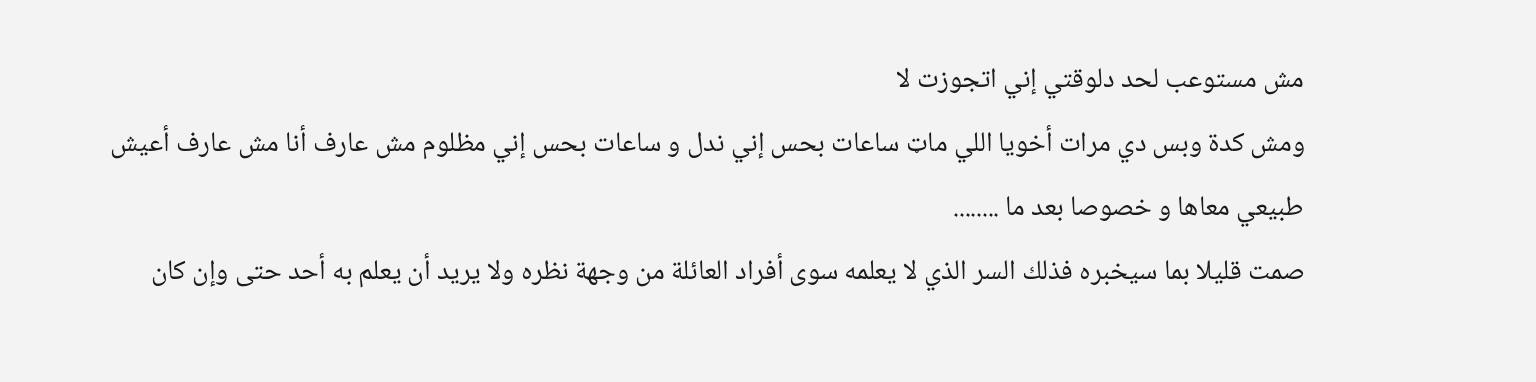مش مستوعب لحد دلوقتي إني اتجوزت لا
ومش كدة وبس دي مرات أخويا اللي ماټ ساعات بحس إني ندل و ساعات بحس إني مظلوم مش عارف أنا مش عارف أعيش طبيعي معاها و خصوصا بعد ما ........
صمت قليلا بما سيخبره فذلك السر الذي لا يعلمه سوى أفراد العائلة من وجهة نظره ولا يريد أن يعلم به أحد حتى وإن كان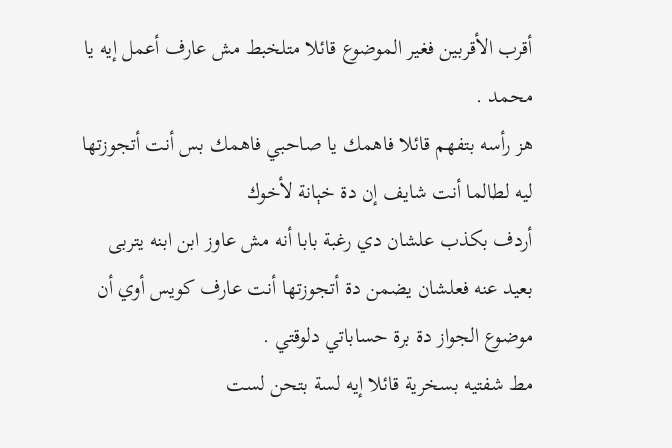أقرب الأقربين فغير الموضوع قائلا متلخبط مش عارف أعمل إيه يا محمد .
هز رأسه بتفهم قائلا فاهمك يا صاحبي فاهمك بس أنت أتجوزتها ليه لطالما أنت شايف إن دة خېانة لأخوك
أردف بكذب علشان دي رغبة بابا أنه مش عاوز ابن ابنه يتربى بعيد عنه فعلشان يضمن دة أتجوزتها أنت عارف كويس أوي أن موضوع الجواز دة برة حساباتي دلوقتي .
مط شفتيه بسخرية قائلا إيه لسة بتحن لست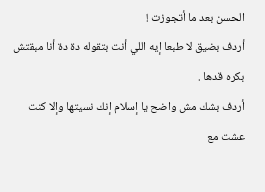الحسن بعد ما أتجوزت !
أردف بضيق لا طبعا إيه اللي أنت بتقوله دة دة أنا مبقتش بكره قدها .
أردف بشك مش واضح يا إسلام إنك نسيتها وإلا كنت عشت مع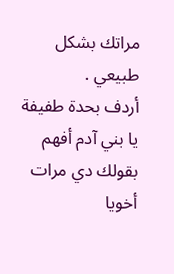مراتك بشكل طبيعي .
أردف بحدة طفيفة يا بني آدم أفهم بقولك دي مرات أخويا